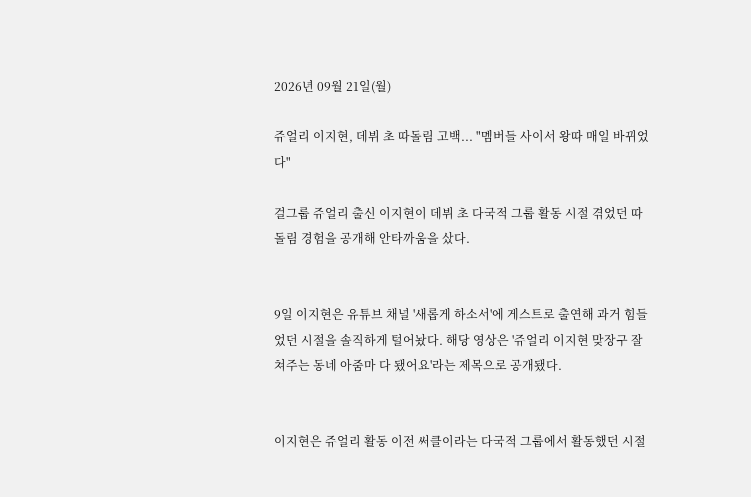2026년 09월 21일(월)

쥬얼리 이지현, 데뷔 초 따돌림 고백... "멤버들 사이서 왕따 매일 바뀌었다"

걸그룹 쥬얼리 출신 이지현이 데뷔 초 다국적 그룹 활동 시절 겪었던 따돌림 경험을 공개해 안타까움을 샀다.


9일 이지현은 유튜브 채널 '새롭게 하소서'에 게스트로 출연해 과거 힘들었던 시절을 솔직하게 털어놨다. 해당 영상은 '쥬얼리 이지현 맞장구 잘 쳐주는 동네 아줌마 다 됐어요'라는 제목으로 공개됐다.


이지현은 쥬얼리 활동 이전 써클이라는 다국적 그룹에서 활동했던 시절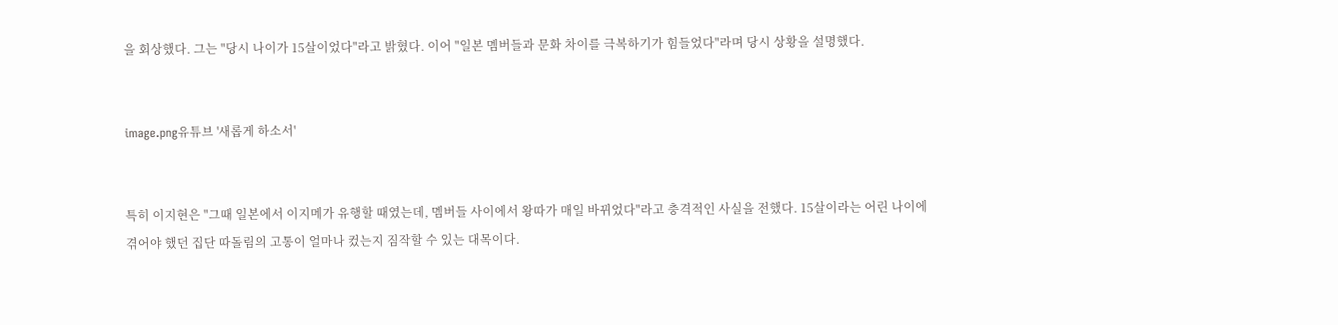을 회상했다. 그는 "당시 나이가 15살이었다"라고 밝혔다. 이어 "일본 멤버들과 문화 차이를 극복하기가 힘들었다"라며 당시 상황을 설명했다.


image.png유튜브 '새롭게 하소서'


특히 이지현은 "그때 일본에서 이지메가 유행할 때였는데, 멤버들 사이에서 왕따가 매일 바뀌었다"라고 충격적인 사실을 전했다. 15살이라는 어린 나이에 겪어야 했던 집단 따돌림의 고통이 얼마나 컸는지 짐작할 수 있는 대목이다.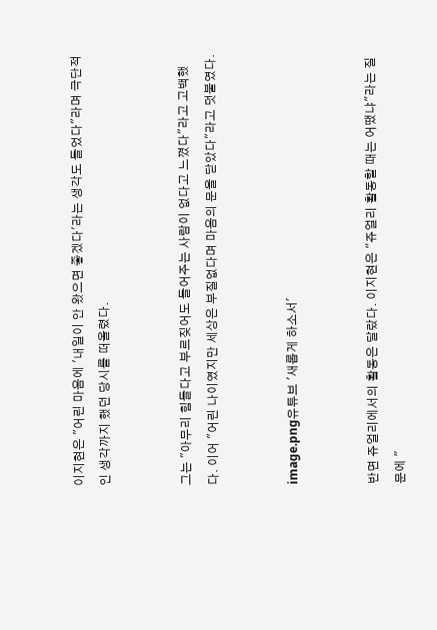이지현은 "어린 마음에 '내일이 안 왔으면 좋겠다'라는 생각도 들었다"라며 극단적인 생각까지 했던 당시를 떠올렸다.


그는 "아무리 힘들다고 부르짖어도 들어주는 사람이 없다고 느꼈다"라고 고백했다. 이어 "어린 나이였지만 세상은 부질없다며 마음의 문을 닫았다"라고 덧붙였다.


image.png유튜브 '새롭게 하소서'


반면 쥬얼리에서의 활동은 달랐다. 이지현은 "쥬얼리 활동할 때는 어땠냐"라는 질문에 "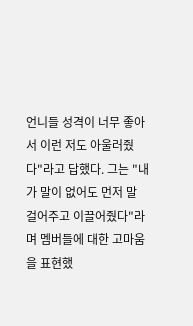언니들 성격이 너무 좋아서 이런 저도 아울러줬다"라고 답했다. 그는 "내가 말이 없어도 먼저 말 걸어주고 이끌어줬다"라며 멤버들에 대한 고마움을 표현했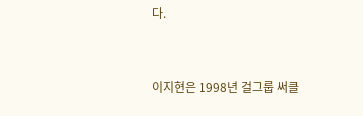다.


이지현은 1998년 걸그룹 써클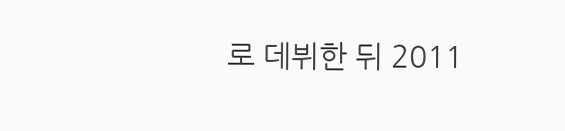로 데뷔한 뒤 2011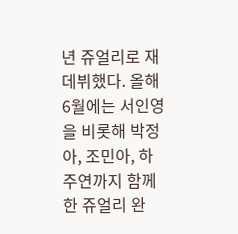년 쥬얼리로 재데뷔했다. 올해 6월에는 서인영을 비롯해 박정아, 조민아, 하주연까지 함께한 쥬얼리 완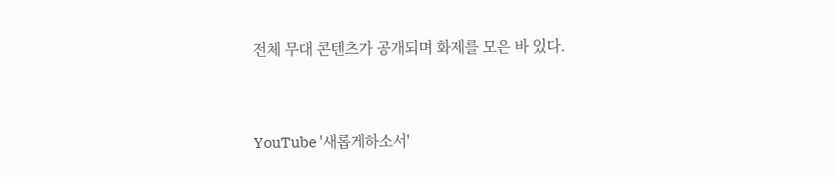전체 무대 콘텐츠가 공개되며 화제를 모은 바 있다.


YouTube '새롭게하소서'